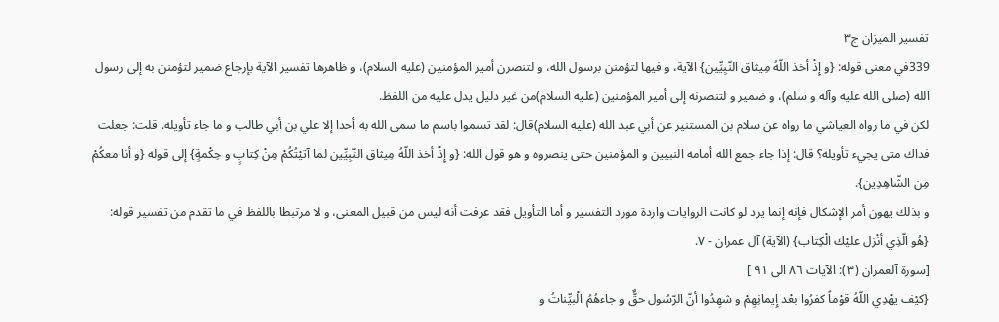تفسير الميزان ج۳
339في معنى قوله: {و إِذْ أخذ اللّهُ مِيثاق النّبِيِّين} الآية، و فيها لتؤمنن برسول الله، و لتنصرن أمير المؤمنين (عليه السلام)، و ظاهرها تفسير الآية بإرجاع ضمير لتؤمنن به إلى رسول الله (صلى الله عليه وآله و سلم)، و ضمير و لتنصرنه إلى أمير المؤمنين (عليه السلام)من غير دليل يدل عليه من اللفظ.
لكن في ما رواه العياشي ما رواه عن سلام بن المستنير عن أبي عبد الله (عليه السلام)قال: لقد تسموا باسم ما سمى الله به أحدا إلا علي بن أبي طالب و ما جاء تأويله. قلت: جعلت فداك متى يجيء تأويله؟ قال: إذا جاء جمع الله أمامه النبيين و المؤمنين حتى ينصروه و هو قول الله: {و إِذْ أخذ اللّهُ مِيثاق النّبِيِّين لما آتيْتُكُمْ مِنْ كِتابٍ و حِكْمةٍ} إلى قوله {و أنا معكُمْ مِن الشّاهِدِين}.
و بذلك يهون أمر الإشكال فإنه إنما يرد لو كانت الروايات واردة مورد التفسير و أما التأويل فقد عرفت أنه ليس من قبيل المعنى، و لا مرتبطا باللفظ في ما تقدم من تفسير قوله: {هُو الّذِي أنْزل عليْك الْكِتاب} (الآية) آل عمران - ٧.
[سورة آلعمران (٣): الآیات ٨٦ الی ٩١ ]
{كيْف يهْدِي اللّهُ قوْماً كفرُوا بعْد إِيمانِهِمْ و شهِدُوا أنّ الرّسُول حقٌّ و جاءهُمُ الْبيِّناتُ و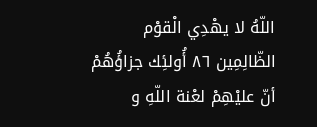اللّهُ لا يهْدِي الْقوْم الظّالِمِين ٨٦ أُولئِك جزاؤُهُمْ أنّ عليْهِمْ لعْنة اللّهِ و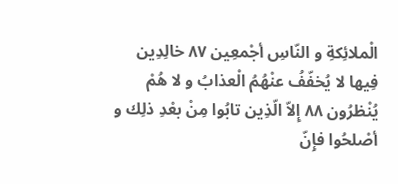الْملائِكةِ و النّاسِ أجْمعِين ٨٧ خالِدِين فِيها لا يُخفّفُ عنْهُمُ الْعذابُ و لا هُمْ يُنْظرُون ٨٨ إِلاّ الّذِين تابُوا مِنْ بعْدِ ذلِك و أصْلحُوا فإِنّ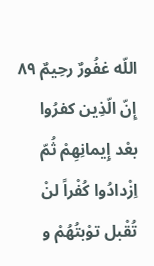اللّه غفُورٌ رحِيمٌ ٨٩ إِنّ الّذِين كفرُوا بعْد إِيمانِهِمْ ثُمّ اِزْدادُوا كُفْراً لنْ تُقْبل توْبتُهُمْ و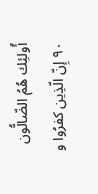أُولئِك هُمُ الضّالُّون ٩٠ إِنّ الّذِين كفرُوا و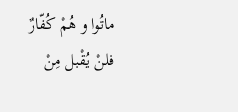ماتُوا و هُمْ كُفّارٌ فلنْ يُقْبل مِنْ